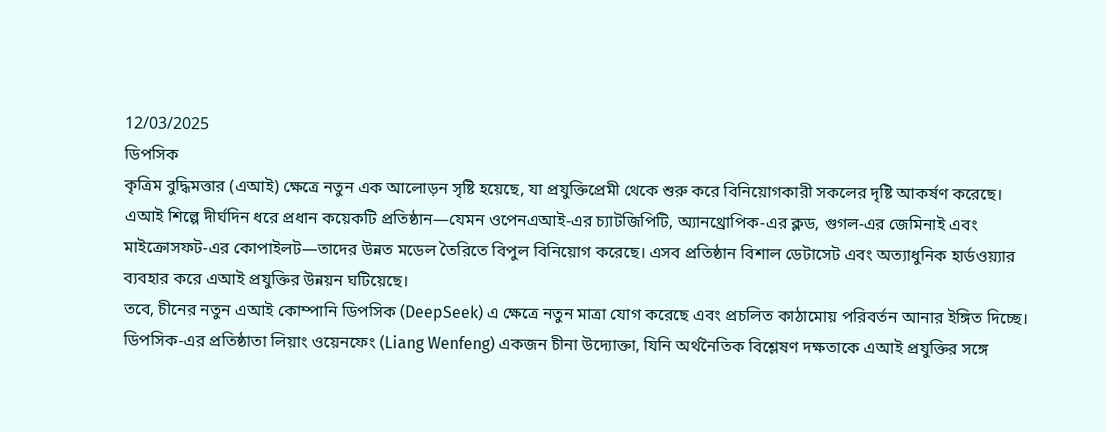12/03/2025
ডিপসিক
কৃত্রিম বুদ্ধিমত্তার (এআই) ক্ষেত্রে নতুন এক আলোড়ন সৃষ্টি হয়েছে, যা প্রযুক্তিপ্রেমী থেকে শুরু করে বিনিয়োগকারী সকলের দৃষ্টি আকর্ষণ করেছে।
এআই শিল্পে দীর্ঘদিন ধরে প্রধান কয়েকটি প্রতিষ্ঠান—যেমন ওপেনএআই-এর চ্যাটজিপিটি, অ্যানথ্রোপিক-এর ক্লড, গুগল-এর জেমিনাই এবং মাইক্রোসফট-এর কোপাইলট—তাদের উন্নত মডেল তৈরিতে বিপুল বিনিয়োগ করেছে। এসব প্রতিষ্ঠান বিশাল ডেটাসেট এবং অত্যাধুনিক হার্ডওয়্যার ব্যবহার করে এআই প্রযুক্তির উন্নয়ন ঘটিয়েছে।
তবে, চীনের নতুন এআই কোম্পানি ডিপসিক (DeepSeek) এ ক্ষেত্রে নতুন মাত্রা যোগ করেছে এবং প্রচলিত কাঠামোয় পরিবর্তন আনার ইঙ্গিত দিচ্ছে।
ডিপসিক-এর প্রতিষ্ঠাতা লিয়াং ওয়েনফেং (Liang Wenfeng) একজন চীনা উদ্যোক্তা, যিনি অর্থনৈতিক বিশ্লেষণ দক্ষতাকে এআই প্রযুক্তির সঙ্গে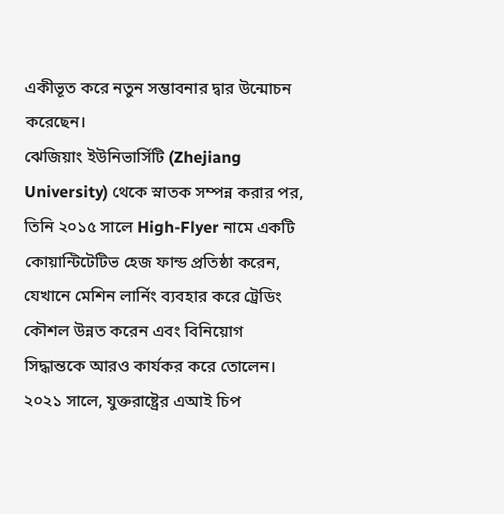একীভূত করে নতুন সম্ভাবনার দ্বার উন্মোচন করেছেন।
ঝেজিয়াং ইউনিভার্সিটি (Zhejiang University) থেকে স্নাতক সম্পন্ন করার পর, তিনি ২০১৫ সালে High-Flyer নামে একটি কোয়ান্টিটেটিভ হেজ ফান্ড প্রতিষ্ঠা করেন, যেখানে মেশিন লার্নিং ব্যবহার করে ট্রেডিং কৌশল উন্নত করেন এবং বিনিয়োগ সিদ্ধান্তকে আরও কার্যকর করে তোলেন।
২০২১ সালে, যুক্তরাষ্ট্রের এআই চিপ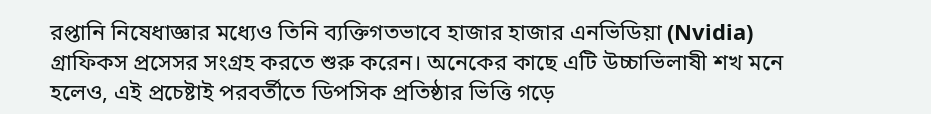রপ্তানি নিষেধাজ্ঞার মধ্যেও তিনি ব্যক্তিগতভাবে হাজার হাজার এনভিডিয়া (Nvidia) গ্রাফিকস প্রসেসর সংগ্রহ করতে শুরু করেন। অনেকের কাছে এটি উচ্চাভিলাষী শখ মনে হলেও, এই প্রচেষ্টাই পরবর্তীতে ডিপসিক প্রতিষ্ঠার ভিত্তি গড়ে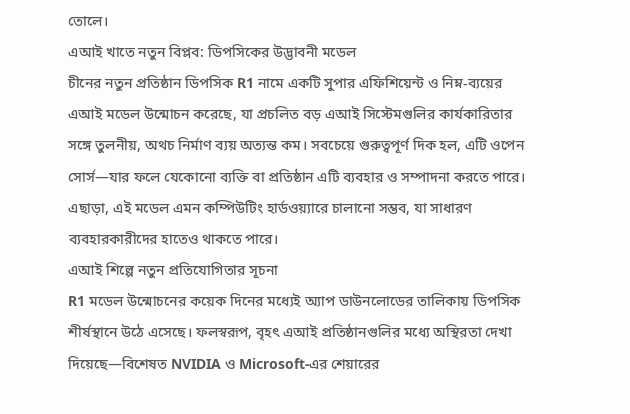তোলে।
এআই খাতে নতুন বিপ্লব: ডিপসিকের উদ্ভাবনী মডেল
চীনের নতুন প্রতিষ্ঠান ডিপসিক R1 নামে একটি সুপার এফিশিয়েন্ট ও নিম্ন-ব্যয়ের এআই মডেল উন্মোচন করেছে, যা প্রচলিত বড় এআই সিস্টেমগুলির কার্যকারিতার সঙ্গে তুলনীয়, অথচ নির্মাণ ব্যয় অত্যন্ত কম। সবচেয়ে গুরুত্বপূর্ণ দিক হল, এটি ওপেন সোর্স—যার ফলে যেকোনো ব্যক্তি বা প্রতিষ্ঠান এটি ব্যবহার ও সম্পাদনা করতে পারে। এছাড়া, এই মডেল এমন কম্পিউটিং হার্ডওয়্যারে চালানো সম্ভব, যা সাধারণ ব্যবহারকারীদের হাতেও থাকতে পারে।
এআই শিল্পে নতুন প্রতিযোগিতার সূচনা
R1 মডেল উন্মোচনের কয়েক দিনের মধ্যেই অ্যাপ ডাউনলোডের তালিকায় ডিপসিক শীর্ষস্থানে উঠে এসেছে। ফলস্বরূপ, বৃহৎ এআই প্রতিষ্ঠানগুলির মধ্যে অস্থিরতা দেখা দিয়েছে—বিশেষত NVIDIA ও Microsoft-এর শেয়ারের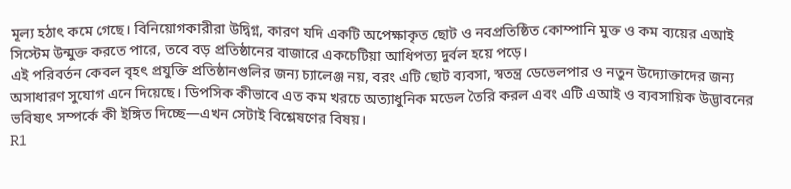মূল্য হঠাৎ কমে গেছে। বিনিয়োগকারীরা উদ্বিগ্ন, কারণ যদি একটি অপেক্ষাকৃত ছোট ও নবপ্রতিষ্ঠিত কোম্পানি মুক্ত ও কম ব্যয়ের এআই সিস্টেম উন্মুক্ত করতে পারে, তবে বড় প্রতিষ্ঠানের বাজারে একচেটিয়া আধিপত্য দুর্বল হয়ে পড়ে।
এই পরিবর্তন কেবল বৃহৎ প্রযুক্তি প্রতিষ্ঠানগুলির জন্য চ্যালেঞ্জ নয়, বরং এটি ছোট ব্যবসা, স্বতন্ত্র ডেভেলপার ও নতুন উদ্যোক্তাদের জন্য অসাধারণ সুযোগ এনে দিয়েছে। ডিপসিক কীভাবে এত কম খরচে অত্যাধুনিক মডেল তৈরি করল এবং এটি এআই ও ব্যবসায়িক উদ্ভাবনের ভবিষ্যৎ সম্পর্কে কী ইঙ্গিত দিচ্ছে—এখন সেটাই বিশ্লেষণের বিষয়।
R1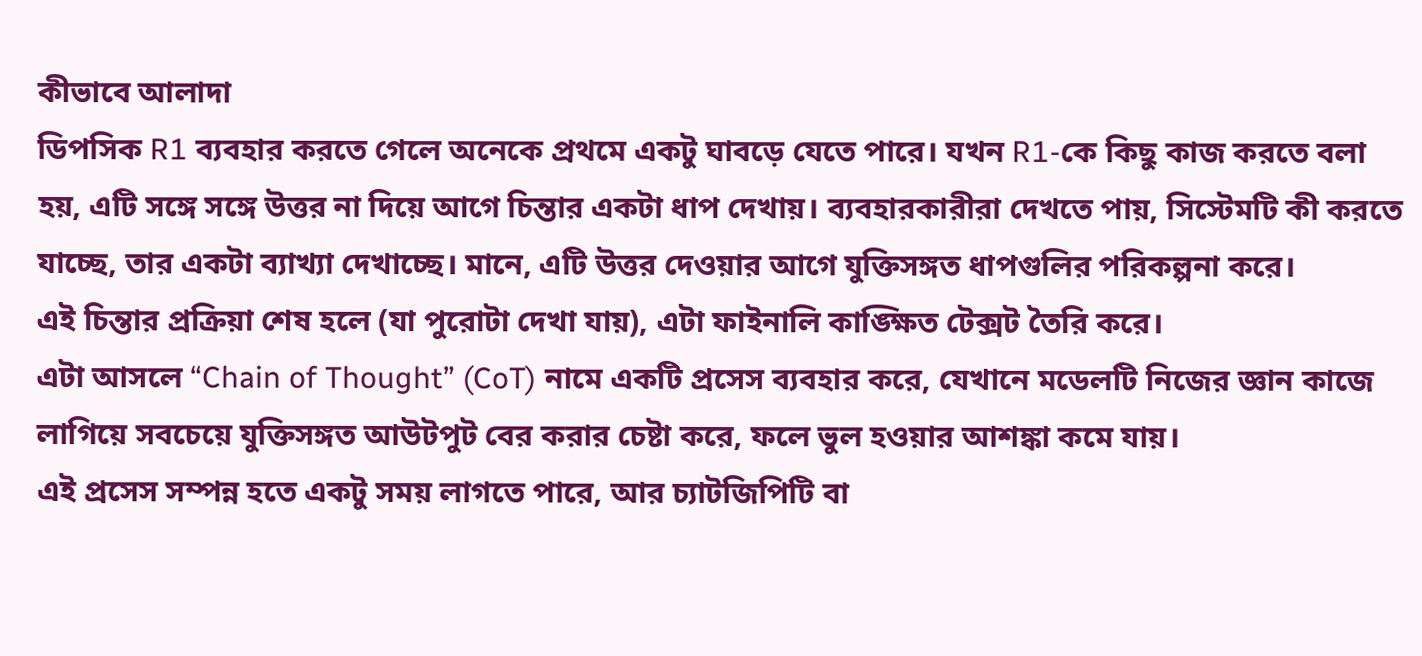কীভাবে আলাদা
ডিপসিক R1 ব্যবহার করতে গেলে অনেকে প্রথমে একটু ঘাবড়ে যেতে পারে। যখন R1-কে কিছু কাজ করতে বলা হয়, এটি সঙ্গে সঙ্গে উত্তর না দিয়ে আগে চিন্তার একটা ধাপ দেখায়। ব্যবহারকারীরা দেখতে পায়, সিস্টেমটি কী করতে যাচ্ছে, তার একটা ব্যাখ্যা দেখাচ্ছে। মানে, এটি উত্তর দেওয়ার আগে যুক্তিসঙ্গত ধাপগুলির পরিকল্পনা করে।
এই চিন্তার প্রক্রিয়া শেষ হলে (যা পুরোটা দেখা যায়), এটা ফাইনালি কাঙ্ক্ষিত টেক্সট তৈরি করে।
এটা আসলে “Chain of Thought” (CoT) নামে একটি প্রসেস ব্যবহার করে, যেখানে মডেলটি নিজের জ্ঞান কাজে লাগিয়ে সবচেয়ে যুক্তিসঙ্গত আউটপুট বের করার চেষ্টা করে, ফলে ভুল হওয়ার আশঙ্কা কমে যায়।
এই প্রসেস সম্পন্ন হতে একটু সময় লাগতে পারে, আর চ্যাটজিপিটি বা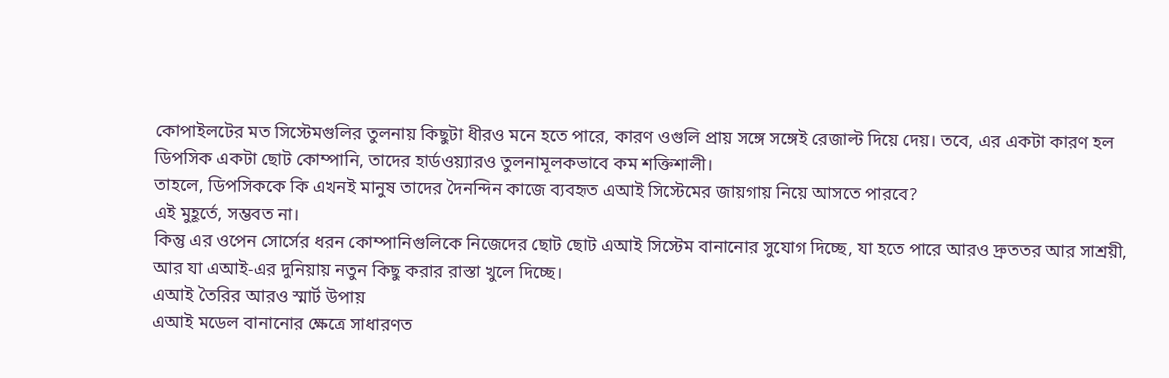কোপাইলটের মত সিস্টেমগুলির তুলনায় কিছুটা ধীরও মনে হতে পারে, কারণ ওগুলি প্রায় সঙ্গে সঙ্গেই রেজাল্ট দিয়ে দেয়। তবে, এর একটা কারণ হল ডিপসিক একটা ছোট কোম্পানি, তাদের হার্ডওয়্যারও তুলনামূলকভাবে কম শক্তিশালী।
তাহলে, ডিপসিককে কি এখনই মানুষ তাদের দৈনন্দিন কাজে ব্যবহৃত এআই সিস্টেমের জায়গায় নিয়ে আসতে পারবে?
এই মুহূর্তে, সম্ভবত না।
কিন্তু এর ওপেন সোর্সের ধরন কোম্পানিগুলিকে নিজেদের ছোট ছোট এআই সিস্টেম বানানোর সুযোগ দিচ্ছে, যা হতে পারে আরও দ্রুততর আর সাশ্রয়ী, আর যা এআই-এর দুনিয়ায় নতুন কিছু করার রাস্তা খুলে দিচ্ছে।
এআই তৈরির আরও স্মার্ট উপায়
এআই মডেল বানানোর ক্ষেত্রে সাধারণত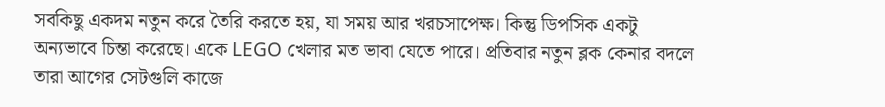সবকিছু একদম নতুন করে তৈরি করতে হয়, যা সময় আর খরচসাপেক্ষ। কিন্তু ডিপসিক একটু অন্যভাবে চিন্তা করেছে। একে LEGO খেলার মত ভাবা যেতে পারে। প্রতিবার নতুন ব্লক কেনার বদলে তারা আগের সেটগুলি কাজে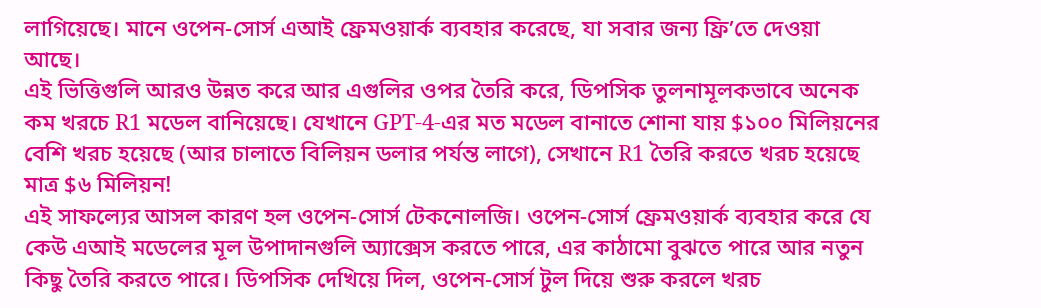লাগিয়েছে। মানে ওপেন-সোর্স এআই ফ্রেমওয়ার্ক ব্যবহার করেছে, যা সবার জন্য ফ্রি’তে দেওয়া আছে।
এই ভিত্তিগুলি আরও উন্নত করে আর এগুলির ওপর তৈরি করে, ডিপসিক তুলনামূলকভাবে অনেক কম খরচে R1 মডেল বানিয়েছে। যেখানে GPT-4-এর মত মডেল বানাতে শোনা যায় $১০০ মিলিয়নের বেশি খরচ হয়েছে (আর চালাতে বিলিয়ন ডলার পর্যন্ত লাগে), সেখানে R1 তৈরি করতে খরচ হয়েছে মাত্র $৬ মিলিয়ন!
এই সাফল্যের আসল কারণ হল ওপেন-সোর্স টেকনোলজি। ওপেন-সোর্স ফ্রেমওয়ার্ক ব্যবহার করে যে কেউ এআই মডেলের মূল উপাদানগুলি অ্যাক্সেস করতে পারে, এর কাঠামো বুঝতে পারে আর নতুন কিছু তৈরি করতে পারে। ডিপসিক দেখিয়ে দিল, ওপেন-সোর্স টুল দিয়ে শুরু করলে খরচ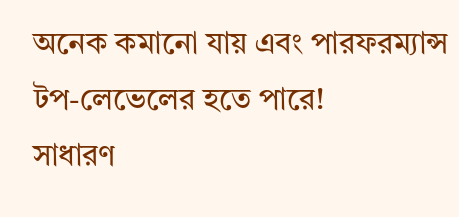অনেক কমানো যায় এবং পারফরম্যান্স টপ-লেভেলের হতে পারে!
সাধারণ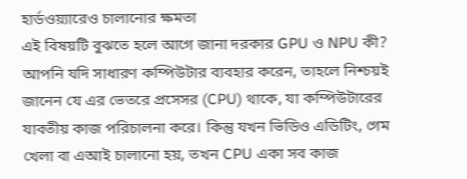হার্ডওয়্যারেও চালানোর ক্ষমতা
এই বিষয়টি বুঝতে হলে আগে জানা দরকার GPU ও NPU কী?
আপনি যদি সাধারণ কম্পিউটার ব্যবহার করেন, তাহলে নিশ্চয়ই জানেন যে এর ভেতরে প্রসেসর (CPU) থাকে, যা কম্পিউটারের যাবতীয় কাজ পরিচালনা করে। কিন্তু যখন ভিডিও এডিটিং, গেম খেলা বা এআই চালানো হয়, তখন CPU একা সব কাজ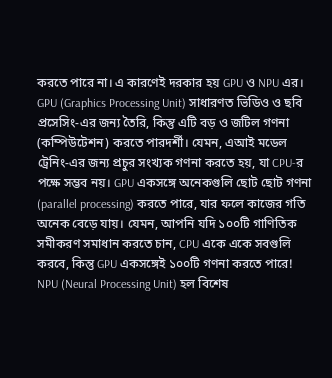করতে পারে না। এ কারণেই দরকার হয় GPU ও NPU এর।
GPU (Graphics Processing Unit) সাধারণত ভিডিও ও ছবি প্রসেসিং-এর জন্য তৈরি, কিন্তু এটি বড় ও জটিল গণনা (কম্পিউটেশন) করতে পারদর্শী। যেমন, এআই মডেল ট্রেনিং-এর জন্য প্রচুর সংখ্যক গণনা করতে হয়, যা CPU-র পক্ষে সম্ভব নয়। GPU একসঙ্গে অনেকগুলি ছোট ছোট গণনা (parallel processing) করতে পারে, যার ফলে কাজের গতি অনেক বেড়ে যায়। যেমন, আপনি যদি ১০০টি গাণিতিক সমীকরণ সমাধান করতে চান, CPU একে একে সবগুলি করবে, কিন্তু GPU একসঙ্গেই ১০০টি গণনা করতে পারে!
NPU (Neural Processing Unit) হল বিশেষ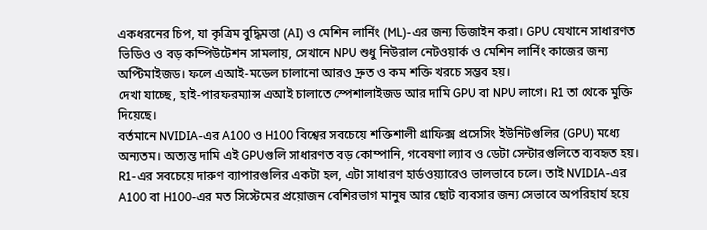একধরনের চিপ, যা কৃত্রিম বুদ্ধিমত্তা (AI) ও মেশিন লার্নিং (ML)-এর জন্য ডিজাইন করা। GPU যেখানে সাধারণত ভিডিও ও বড় কম্পিউটেশন সামলায়, সেখানে NPU শুধু নিউরাল নেটওয়ার্ক ও মেশিন লার্নিং কাজের জন্য অপ্টিমাইজড। ফলে এআই-মডেল চালানো আরও দ্রুত ও কম শক্তি খরচে সম্ভব হয়।
দেখা যাচ্ছে, হাই-পারফরম্যান্স এআই চালাতে স্পেশালাইজড আর দামি GPU বা NPU লাগে। R1 তা থেকে মুক্তি দিয়েছে।
বর্তমানে NVIDIA-এর A100 ও H100 বিশ্বের সবচেয়ে শক্তিশালী গ্রাফিক্স প্রসেসিং ইউনিটগুলির (GPU) মধ্যে অন্যতম। অত্যন্ত দামি এই GPUগুলি সাধারণত বড় কোম্পানি, গবেষণা ল্যাব ও ডেটা সেন্টারগুলিতে ব্যবহৃত হয়। R1-এর সবচেয়ে দারুণ ব্যাপারগুলির একটা হল, এটা সাধারণ হার্ডওয়্যারেও ভালভাবে চলে। তাই NVIDIA-এর A100 বা H100-এর মত সিস্টেমের প্রয়োজন বেশিরভাগ মানুষ আর ছোট ব্যবসার জন্য সেভাবে অপরিহার্য হয়ে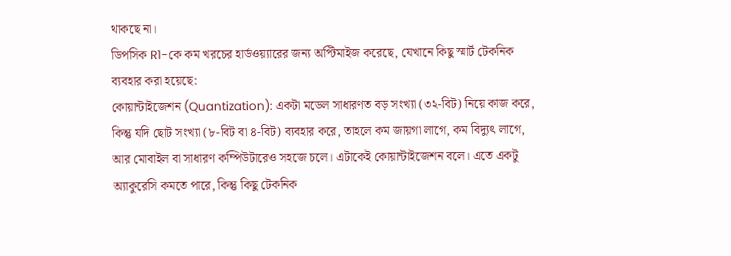থাকছে না।
ডিপসিক R1-কে কম খরচের হার্ডওয়্যারের জন্য অপ্টিমাইজ করেছে, যেখানে কিছু স্মার্ট টেকনিক ব্যবহার করা হয়েছে:
কোয়ান্টাইজেশন (Quantization): একটা মডেল সাধারণত বড় সংখ্যা (৩২-বিট) নিয়ে কাজ করে, কিন্তু যদি ছোট সংখ্যা (৮-বিট বা ৪-বিট) ব্যবহার করে, তাহলে কম জায়গা লাগে, কম বিদ্যুৎ লাগে, আর মোবাইল বা সাধারণ কম্পিউটারেও সহজে চলে। এটাকেই কোয়ান্টাইজেশন বলে। এতে একটু অ্যাকুরেসি কমতে পারে, কিন্তু কিছু টেকনিক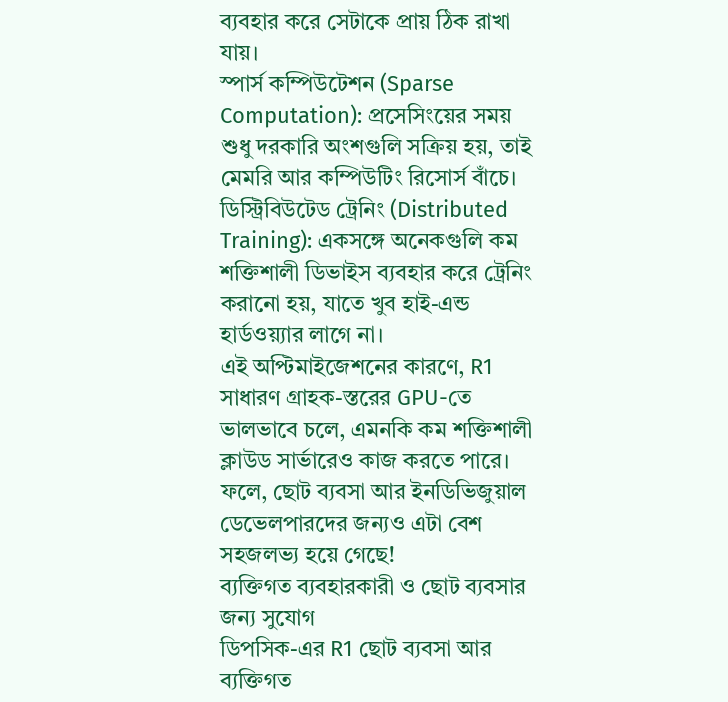ব্যবহার করে সেটাকে প্রায় ঠিক রাখা যায়।
স্পার্স কম্পিউটেশন (Sparse Computation): প্রসেসিংয়ের সময় শুধু দরকারি অংশগুলি সক্রিয় হয়, তাই মেমরি আর কম্পিউটিং রিসোর্স বাঁচে।
ডিস্ট্রিবিউটেড ট্রেনিং (Distributed Training): একসঙ্গে অনেকগুলি কম শক্তিশালী ডিভাইস ব্যবহার করে ট্রেনিং করানো হয়, যাতে খুব হাই-এন্ড হার্ডওয়্যার লাগে না।
এই অপ্টিমাইজেশনের কারণে, R1 সাধারণ গ্রাহক-স্তরের GPU-তে ভালভাবে চলে, এমনকি কম শক্তিশালী ক্লাউড সার্ভারেও কাজ করতে পারে। ফলে, ছোট ব্যবসা আর ইনডিভিজুয়াল ডেভেলপারদের জন্যও এটা বেশ সহজলভ্য হয়ে গেছে!
ব্যক্তিগত ব্যবহারকারী ও ছোট ব্যবসার জন্য সুযোগ
ডিপসিক-এর R1 ছোট ব্যবসা আর ব্যক্তিগত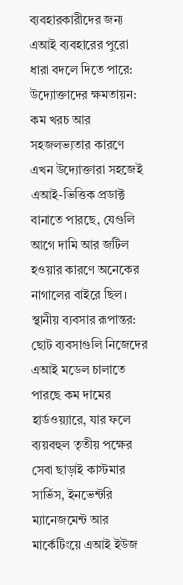ব্যবহারকারীদের জন্য এআই ব্যবহারের পুরো ধারা বদলে দিতে পারে:
উদ্যোক্তাদের ক্ষমতায়ন: কম খরচ আর সহজলভ্যতার কারণে এখন উদ্যোক্তারা সহজেই এআই-ভিত্তিক প্রডাক্ট বানাতে পারছে, যেগুলি আগে দামি আর জটিল হওয়ার কারণে অনেকের নাগালের বাইরে ছিল।
স্থানীয় ব্যবসার রূপান্তর: ছোট ব্যবসাগুলি নিজেদের এআই মডেল চালাতে পারছে কম দামের হার্ডওয়্যারে, যার ফলে ব্যয়বহুল তৃতীয় পক্ষের সেবা ছাড়াই কাস্টমার সার্ভিস, ইনভেন্টরি ম্যানেজমেন্ট আর মার্কেটিংয়ে এআই ইউজ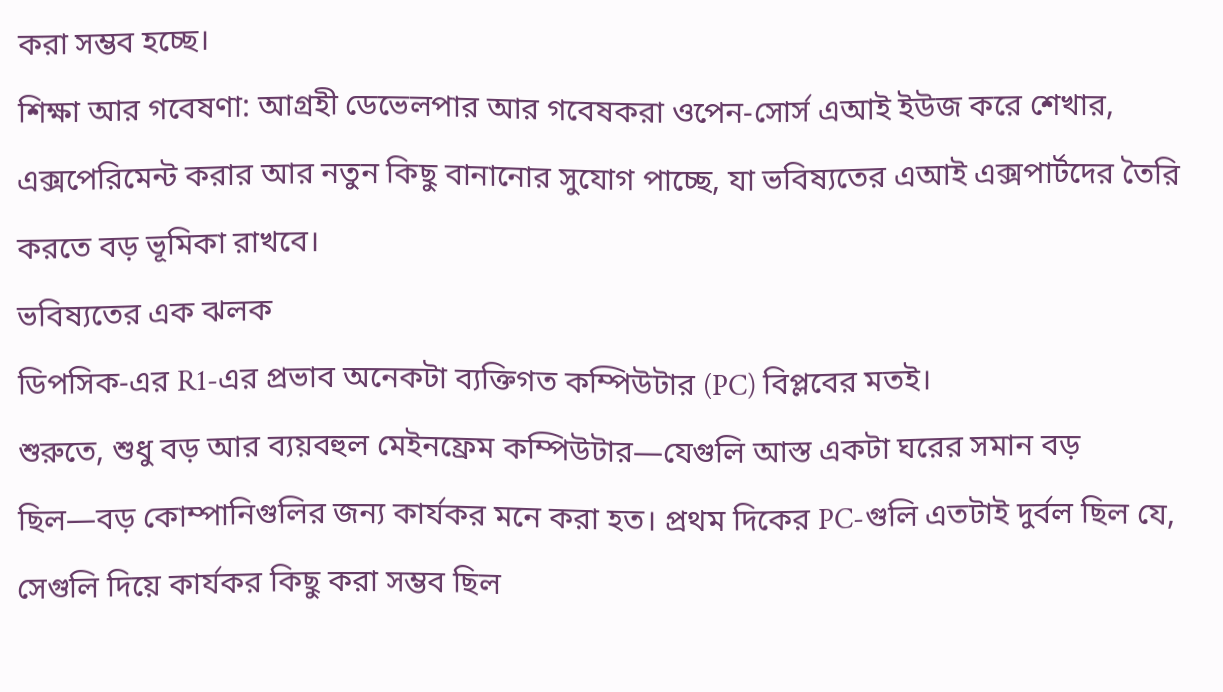করা সম্ভব হচ্ছে।
শিক্ষা আর গবেষণা: আগ্রহী ডেভেলপার আর গবেষকরা ওপেন-সোর্স এআই ইউজ করে শেখার, এক্সপেরিমেন্ট করার আর নতুন কিছু বানানোর সুযোগ পাচ্ছে, যা ভবিষ্যতের এআই এক্সপার্টদের তৈরি করতে বড় ভূমিকা রাখবে।
ভবিষ্যতের এক ঝলক
ডিপসিক-এর R1-এর প্রভাব অনেকটা ব্যক্তিগত কম্পিউটার (PC) বিপ্লবের মতই।
শুরুতে, শুধু বড় আর ব্যয়বহুল মেইনফ্রেম কম্পিউটার—যেগুলি আস্ত একটা ঘরের সমান বড় ছিল—বড় কোম্পানিগুলির জন্য কার্যকর মনে করা হত। প্রথম দিকের PC-গুলি এতটাই দুর্বল ছিল যে, সেগুলি দিয়ে কার্যকর কিছু করা সম্ভব ছিল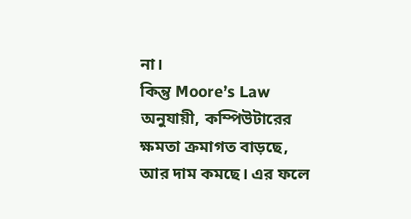না।
কিন্তু Moore’s Law অনুযায়ী, কম্পিউটারের ক্ষমতা ক্রমাগত বাড়ছে, আর দাম কমছে। এর ফলে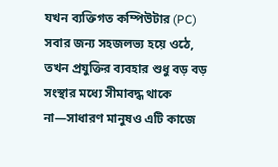যখন ব্যক্তিগত কম্পিউটার (PC) সবার জন্য সহজলভ্য হয়ে ওঠে, তখন প্রযুক্তির ব্যবহার শুধু বড় বড় সংস্থার মধ্যে সীমাবদ্ধ থাকে না—সাধারণ মানুষও এটি কাজে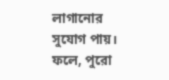লাগানোর সুযোগ পায়। ফলে, পুরো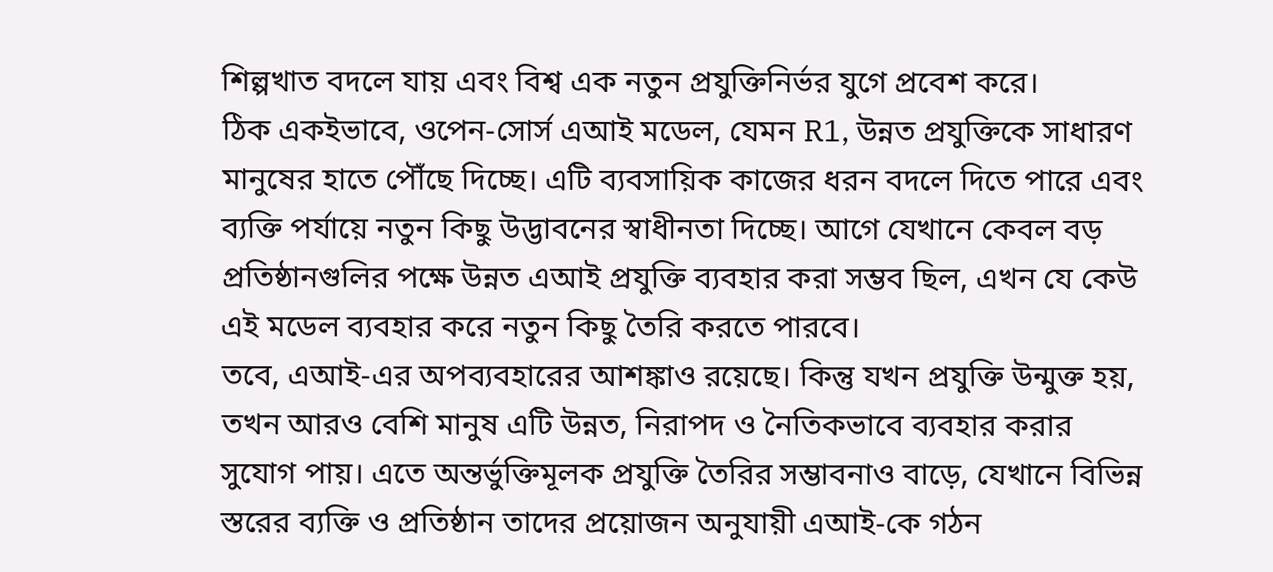শিল্পখাত বদলে যায় এবং বিশ্ব এক নতুন প্রযুক্তিনির্ভর যুগে প্রবেশ করে।
ঠিক একইভাবে, ওপেন-সোর্স এআই মডেল, যেমন R1, উন্নত প্রযুক্তিকে সাধারণ মানুষের হাতে পৌঁছে দিচ্ছে। এটি ব্যবসায়িক কাজের ধরন বদলে দিতে পারে এবং ব্যক্তি পর্যায়ে নতুন কিছু উদ্ভাবনের স্বাধীনতা দিচ্ছে। আগে যেখানে কেবল বড় প্রতিষ্ঠানগুলির পক্ষে উন্নত এআই প্রযুক্তি ব্যবহার করা সম্ভব ছিল, এখন যে কেউ এই মডেল ব্যবহার করে নতুন কিছু তৈরি করতে পারবে।
তবে, এআই-এর অপব্যবহারের আশঙ্কাও রয়েছে। কিন্তু যখন প্রযুক্তি উন্মুক্ত হয়, তখন আরও বেশি মানুষ এটি উন্নত, নিরাপদ ও নৈতিকভাবে ব্যবহার করার সুযোগ পায়। এতে অন্তর্ভুক্তিমূলক প্রযুক্তি তৈরির সম্ভাবনাও বাড়ে, যেখানে বিভিন্ন স্তরের ব্যক্তি ও প্রতিষ্ঠান তাদের প্রয়োজন অনুযায়ী এআই-কে গঠন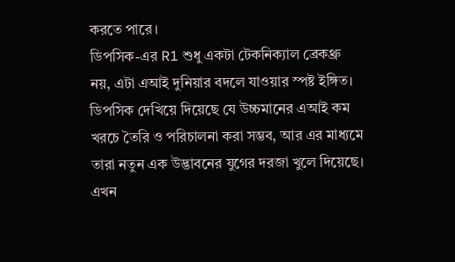করতে পারে।
ডিপসিক-এর R1 শুধু একটা টেকনিক্যাল ব্রেকথ্রু নয়, এটা এআই দুনিয়ার বদলে যাওয়ার স্পষ্ট ইঙ্গিত।
ডিপসিক দেখিয়ে দিয়েছে যে উচ্চমানের এআই কম খরচে তৈরি ও পরিচালনা করা সম্ভব, আর এর মাধ্যমে তারা নতুন এক উদ্ভাবনের যুগের দরজা খুলে দিয়েছে।
এখন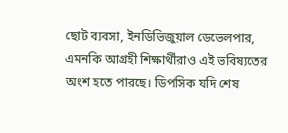ছোট ব্যবসা, ইনডিভিজুয়াল ডেভেলপার, এমনকি আগ্রহী শিক্ষার্থীরাও এই ভবিষ্যতের অংশ হতে পারছে। ডিপসিক যদি শেষ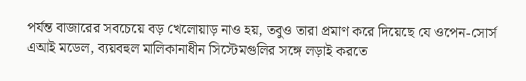পর্যন্ত বাজারের সবচেয়ে বড় খেলোয়াড় নাও হয়, তবুও তারা প্রমাণ করে দিয়েছে যে ওপেন-সোর্স এআই মডেল, ব্যয়বহুল মালিকানাধীন সিস্টেমগুলির সঙ্গে লড়াই করতে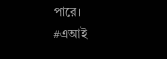পারে।
#এআই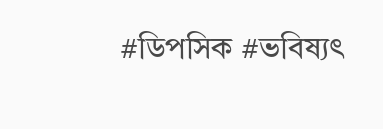#ডিপসিক #ভবিষ্যৎ